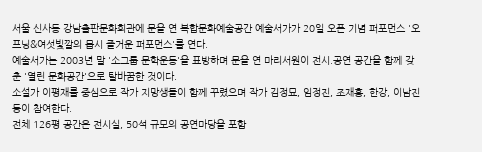서울 신사동 강남출판문화회관에 문을 연 복합문화예술공간 예술서가가 20일 오픈 기념 퍼포먼스 '오프닝&여섯빛깔의 몹시 즐거운 퍼포먼스'를 연다.
예술서가는 2003년 말 '소그룹 문학운동'을 표방하며 문을 연 마리서원이 전시.공연 공간을 함께 갖춘 '열린 문화공간'으로 탈바꿈한 것이다.
소설가 이평재를 중심으로 작가 지망생들이 함께 꾸렸으며 작가 김정묘, 임정진, 조재홍, 한강, 이남진 등이 참여한다.
전체 126평 공간은 전시실, 50석 규모의 공연마당을 포함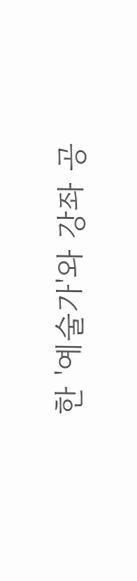한 '예술가'와 강좌 공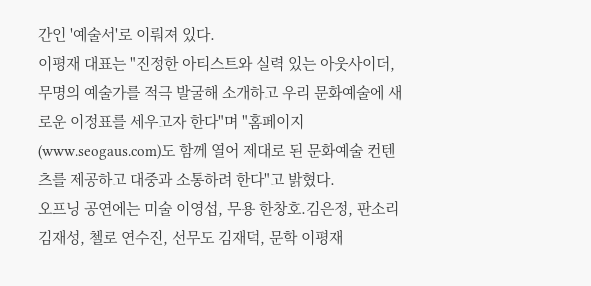간인 '예술서'로 이뤄져 있다.
이평재 대표는 "진정한 아티스트와 실력 있는 아웃사이더, 무명의 예술가를 적극 발굴해 소개하고 우리 문화예술에 새로운 이정표를 세우고자 한다"며 "홈페이지(www.seogaus.com)도 함께 열어 제대로 된 문화예술 컨텐츠를 제공하고 대중과 소통하려 한다"고 밝혔다.
오프닝 공연에는 미술 이영섭, 무용 한창호.김은정, 판소리 김재성, 첼로 연수진, 선무도 김재덕, 문학 이평재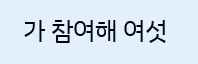가 참여해 여섯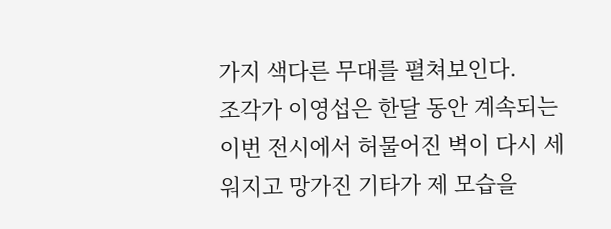가지 색다른 무대를 펼쳐보인다.
조각가 이영섭은 한달 동안 계속되는 이번 전시에서 허물어진 벽이 다시 세워지고 망가진 기타가 제 모습을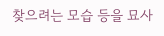찾으려는 모습 등을 묘사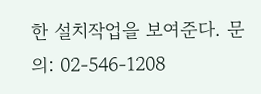한 설치작업을 보여준다. 문의: 02-546-1208